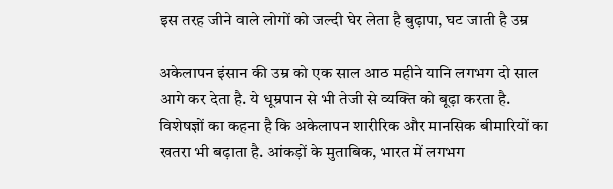इस तरह जीने वाले लोगों को जल्दी घेर लेता है बुढ़ापा, घट जाती है उम्र

अकेलापन इंसान की उम्र को एक साल आठ महीने यानि लगभग दो साल आगे कर देता है. ये धूम्रपान से भी तेजी से व्यक्ति को बूढ़ा करता है. विशेषज्ञों का कहना है कि अकेलापन शारीरिक और मानसिक बीमारियों का खतरा भी बढ़ाता है. आंकड़ों के मुताबिक, भारत में लगभग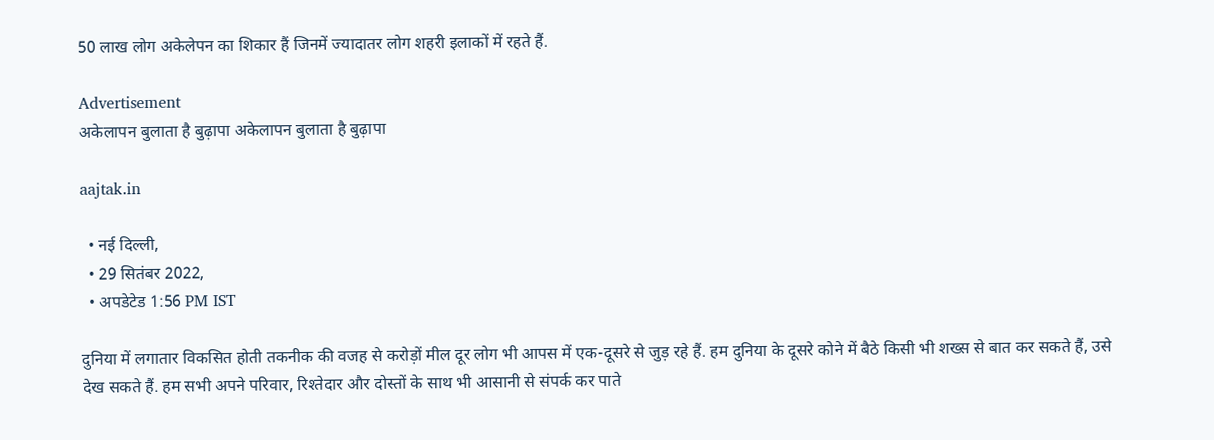50 लाख लोग अकेलेपन का शिकार हैं जिनमें ज्यादातर लोग शहरी इलाकों में रहते हैं.

Advertisement
अकेलापन बुलाता है बुढ़ापा अकेलापन बुलाता है बुढ़ापा

aajtak.in

  • नई दिल्ली,
  • 29 सितंबर 2022,
  • अपडेटेड 1:56 PM IST

दुनिया में लगातार विकसित होती तकनीक की वजह से करोड़ों मील दूर लोग भी आपस में एक-दूसरे से जुड़ रहे हैं. हम दुनिया के दूसरे कोने में बैठे किसी भी शख्स से बात कर सकते हैं, उसे देख सकते हैं. हम सभी अपने परिवार, रिश्तेदार और दोस्तों के साथ भी आसानी से संपर्क कर पाते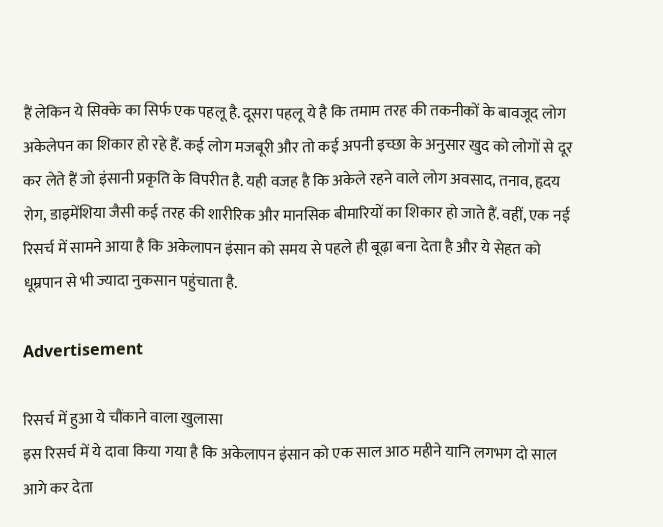हैं लेकिन ये सिक्के का सिर्फ एक पहलू है. दूसरा पहलू ये है कि तमाम तरह की तकनीकों के बावजूद लोग अकेलेपन का शिकार हो रहे हैं. कई लोग मजबूरी और तो कई अपनी इच्छा के अनुसार खुद को लोगों से दूर कर लेते हैं जो इंसानी प्रकृति के विपरीत है. यही वजह है कि अकेले रहने वाले लोग अवसाद, तनाव, हृदय रोग, डाइमेंशिया जैसी कई तरह की शारीरिक और मानसिक बीमारियों का शिकार हो जाते हैं. वहीं, एक नई रिसर्च में सामने आया है कि अकेलापन इंसान को समय से पहले ही बूढ़ा बना देता है और ये सेहत को धूम्रपान से भी ज्यादा नुकसान पहुंचाता है.

Advertisement

रिसर्च में हुआ ये चौंकाने वाला खुलासा
इस रिसर्च में ये दावा किया गया है कि अकेलापन इंसान को एक साल आठ महीने यानि लगभग दो साल आगे कर देता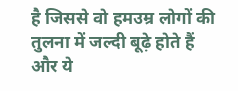है जिससे वो हमउम्र लोगों की तुलना में जल्दी बूढ़े होते हैं और ये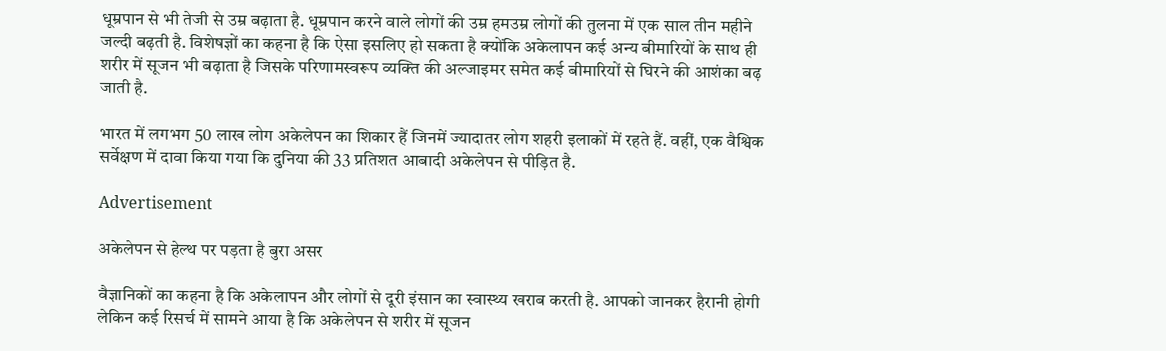धूम्रपान से भी तेजी से उम्र बढ़ाता है. धूम्रपान करने वाले लोगों की उम्र हमउम्र लोगों की तुलना में एक साल तीन महीने जल्दी बढ़ती है. विशेषज्ञों का कहना है कि ऐसा इसलिए हो सकता है क्योंकि अकेलापन कई अन्य बीमारियों के साथ ही शरीर में सूजन भी बढ़ाता है जिसके परिणामस्वरूप व्यक्ति की अल्जाइमर समेत कई बीमारियों से घिरने की आशंका बढ़ जाती है.

भारत में लगभग 50 लाख लोग अकेलेपन का शिकार हैं जिनमें ज्यादातर लोग शहरी इलाकों में रहते हैं. वहीं, एक वैश्विक सर्वेक्षण में दावा किया गया कि दुनिया की 33 प्रतिशत आबादी अकेलेपन से पीड़ित है.

Advertisement

अकेलेपन से हेल्थ पर पड़ता है बुरा असर

वैज्ञानिकों का कहना है कि अकेलापन और लोगों से दूरी इंसान का स्वास्थ्य खराब करती है. आपको जानकर हैरानी होगी लेकिन कई रिसर्च में सामने आया है कि अकेलेपन से शरीर में सूजन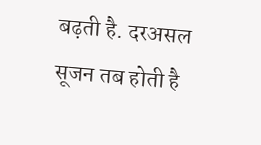बढ़ती है. दरअसल सूजन तब होती है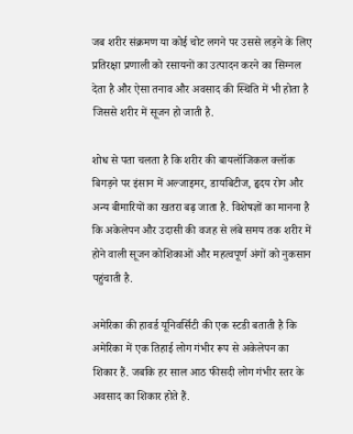जब शरीर संक्रमण या कोई चोट लगने पर उससे लड़ने के लिए प्रतिरक्षा प्रणाली को रसायनों का उत्पादन करने का सिग्नल देता है और ऐसा तनाव और अवसाद की स्थिति में भी होता है जिससे शरीर में सूजन हो जाती है.

शोध से पता चलता है कि शरीर की बायलॉजिकल क्लॉक बिगड़ने पर इंसान में अल्जाइमर, डायबिटीज, हृदय रोग और अन्य बीमारियों का खतरा बढ़ जाता है. विशेषज्ञों का मानना है कि अकेलेपन और उदासी की वजह से लंबे समय तक शरीर में होने वाली सूजन कोशिकाओं और महत्वपूर्ण अंगों को नुकसान पहुंचाती है.

अमेरिका की हावर्ड यूनिवर्सिटी की एक स्टडी बताती है कि अमेरिका में एक तिहाई लोग गंभीर रूप से अकेलेपन का शिकार हैं. जबकि हर साल आठ फीसदी लोग गंभीर स्तर के अवसाद का शिकार होते हैं.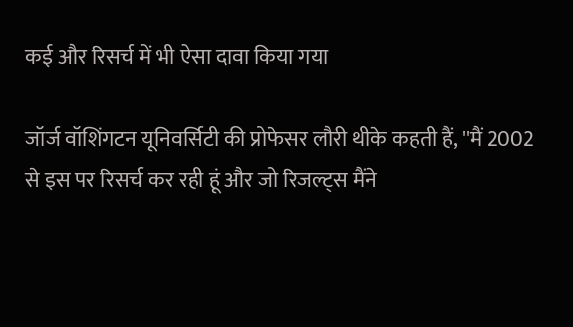कई और रिसर्च में भी ऐसा दावा किया गया

जॉर्ज वॉशिंगटन यूनिवर्सिटी की प्रोफेसर लौरी थीके कहती हैं, ''मैं 2002 से इस पर रिसर्च कर रही हूं और जो रिजल्ट्स मैंने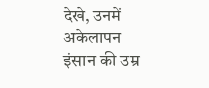देखे, उनमें अकेलापन इंसान की उम्र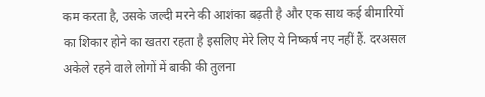कम करता है, उसके जल्दी मरने की आशंका बढ़ती है और एक साथ कई बीमारियों का शिकार होने का खतरा रहता है इसलिए मेरे लिए ये निष्कर्ष नए नहीं हैं. दरअसल अकेले रहने वाले लोगों में बाकी की तुलना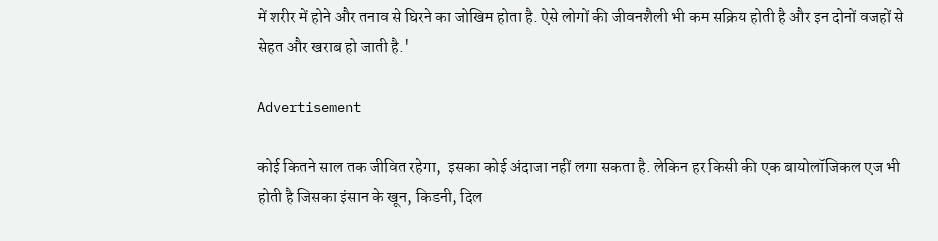में शरीर में होने और तनाव से घिरने का जोखिम होता है. ऐसे लोगों की जीवनशैली भी कम सक्रिय होती है और इन दोनों वजहों से सेहत और खराब हो जाती है.'

Advertisement

कोई कितने साल तक जीवित रहेगा,  इसका कोई अंदाजा नहीं लगा सकता है. लेकिन हर किसी की एक बायोलॉजिकल एज भी होती है जिसका इंसान के खून, किडनी, दिल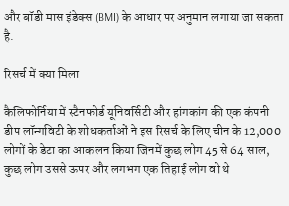और बॉडी मास इंडेक्स (BMI) के आधार पर अनुमान लगाया जा सकता है.

रिसर्च में क्या मिला

कैलिफोर्निया में स्टैनफोर्ड यूनिवर्सिटी और हांगकांग की एक कंपनी डीप लॉन्गविटी के शोधकर्ताओं ने इस रिसर्च के लिए चीन के 12,000 लोगों के डेटा का आकलन किया जिनमें कुछ लोग 45 से 64 साल, कुछ लोग उससे ऊपर और लगभग एक तिहाई लोग वो थे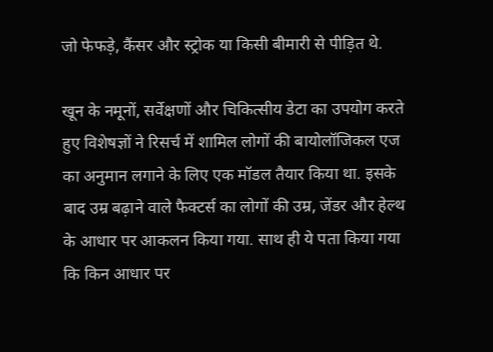जो फेफड़े, कैंसर और स्ट्रोक या किसी बीमारी से पीड़ित थे.

खून के नमूनों, सर्वेक्षणों और चिकित्सीय डेटा का उपयोग करते हुए विशेषज्ञों ने रिसर्च में शामिल लोगों की बायोलॉजिकल एज का अनुमान लगाने के लिए एक मॉडल तैयार किया था. इसके बाद उम्र बढ़ाने वाले फैक्टर्स का लोगों की उम्र, जेंडर और हेल्थ के आधार पर आकलन किया गया. साथ ही ये पता किया गया कि किन आधार पर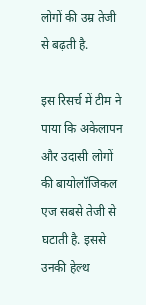लोगों की उम्र तेजी से बढ़ती है.

इस रिसर्च में टीम ने पाया कि अकेलापन और उदासी लोगों की बायोलॉजिकल एज सबसे तेजी से घटाती है. इससे उनकी हेल्थ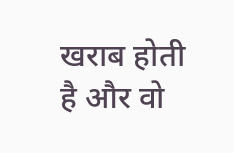खराब होती है और वो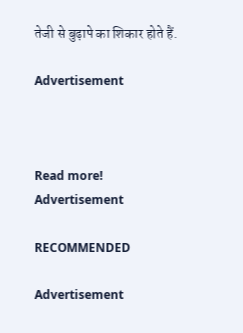तेजी से बुढ़ापे का शिकार होते हैं.

Advertisement



Read more!
Advertisement

RECOMMENDED

Advertisement